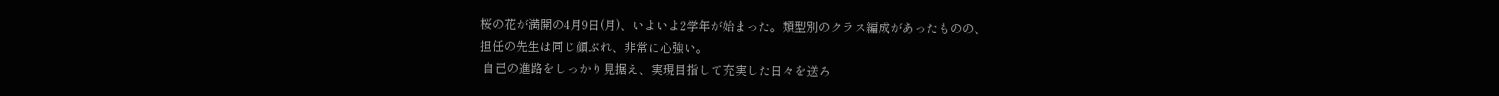桜の花が満開の4月9日(月)、いよいよ2学年が始まった。類型別のクラス編成があったものの、
担任の先生は同じ顔ぶれ、非常に心強い。
 自己の進路をしっかり見据え、実現目指して充実した日々を送ろ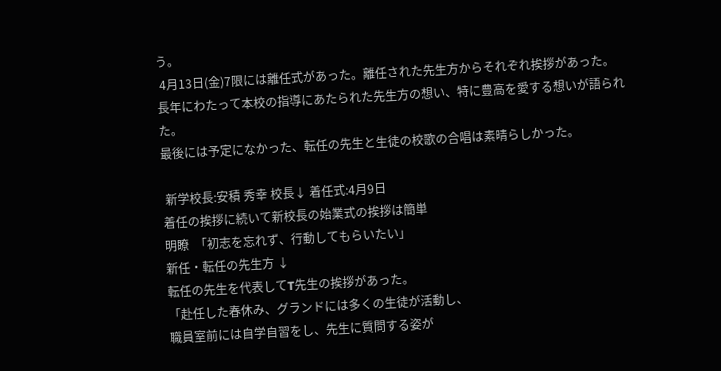う。
 4月13日(金)7限には離任式があった。離任された先生方からそれぞれ挨拶があった。
長年にわたって本校の指導にあたられた先生方の想い、特に豊高を愛する想いが語られた。
最後には予定になかった、転任の先生と生徒の校歌の合唱は素晴らしかった。

 新学校長:安積 秀幸 校長↓ 着任式:4月9日
着任の挨拶に続いて新校長の始業式の挨拶は簡単
明瞭  「初志を忘れず、行動してもらいたい」
新任・転任の先生方 ↓
転任の先生を代表してT先生の挨拶があった。
「赴任した春休み、グランドには多くの生徒が活動し、
職員室前には自学自習をし、先生に質問する姿が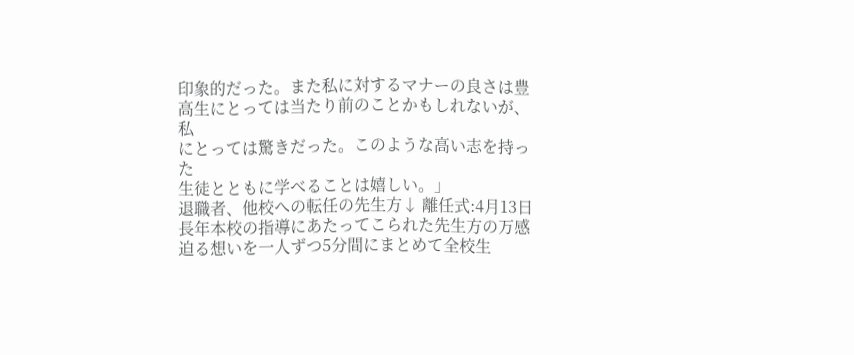印象的だった。また私に対するマナーの良さは豊
高生にとっては当たり前のことかもしれないが、私
にとっては驚きだった。このような高い志を持った
生徒とともに学べることは嬉しい。」
退職者、他校への転任の先生方↓ 離任式:4月13日
長年本校の指導にあたってこられた先生方の万感
迫る想いを一人ずつ5分間にまとめて全校生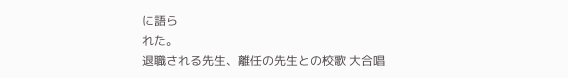に語ら
れた。
退職される先生、離任の先生との校歌 大合唱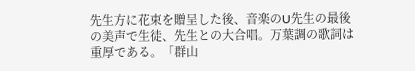先生方に花束を贈呈した後、音楽のU先生の最後
の美声で生徒、先生との大合唱。万葉調の歌詞は
重厚である。「群山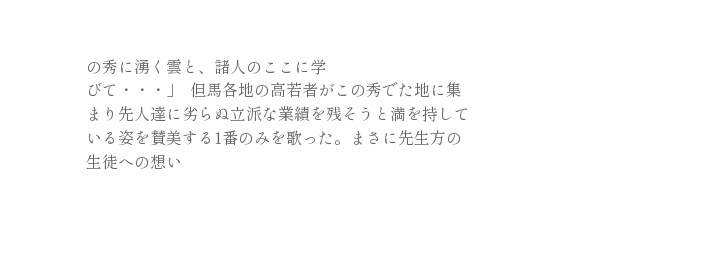の秀に湧く雲と、諸人のここに学
びて・・・」  但馬各地の高若者がこの秀でた地に集
まり先人達に劣らぬ立派な業績を残そうと満を持して
いる姿を賛美する1番のみを歌った。まさに先生方の
生徒への想い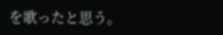を歌ったと思う。